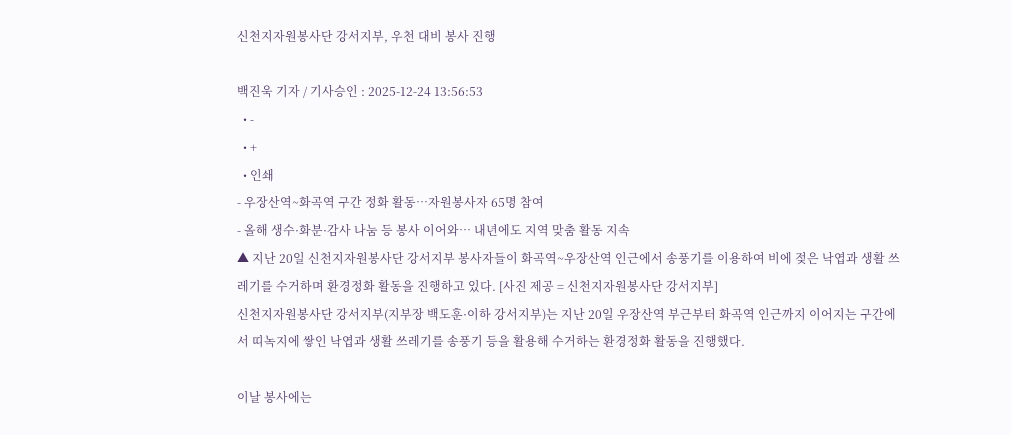신천지자원봉사단 강서지부, 우천 대비 봉사 진행

백진욱 기자 / 기사승인 : 2025-12-24 13:56:53
  • -
  • +
  • 인쇄
- 우장산역~화곡역 구간 정화 활동…자원봉사자 65명 참여
- 올해 생수·화분·감사 나눔 등 봉사 이어와… 내년에도 지역 맞춤 활동 지속
▲ 지난 20일 신천지자원봉사단 강서지부 봉사자들이 화곡역~우장산역 인근에서 송풍기를 이용하여 비에 젖은 낙엽과 생활 쓰레기를 수거하며 환경정화 활동을 진행하고 있다. [사진 제공 = 신천지자원봉사단 강서지부]
신천지자원봉사단 강서지부(지부장 백도훈·이하 강서지부)는 지난 20일 우장산역 부근부터 화곡역 인근까지 이어지는 구간에서 띠녹지에 쌓인 낙엽과 생활 쓰레기를 송풍기 등을 활용해 수거하는 환경정화 활동을 진행했다.

이날 봉사에는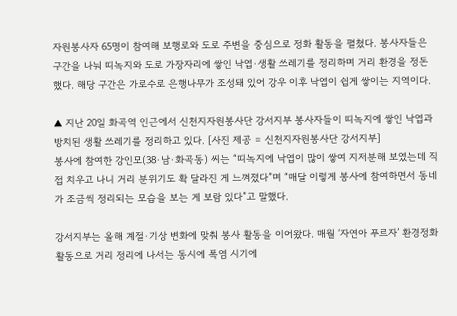자원봉사자 65명이 참여해 보행로와 도로 주변을 중심으로 정화 활동을 펼쳤다. 봉사자들은 구간을 나눠 띠녹지와 도로 가장자리에 쌓인 낙엽·생활 쓰레기를 정리하며 거리 환경을 정돈했다. 해당 구간은 가로수로 은행나무가 조성돼 있어 강우 이후 낙엽이 쉽게 쌓이는 지역이다.

▲ 지난 20일 화곡역 인근에서 신천지자원봉사단 강서지부 봉사자들이 띠녹지에 쌓인 낙엽과 방치된 생활 쓰레기를 정리하고 있다. [사진 제공 = 신천지자원봉사단 강서지부]
봉사에 참여한 강인모(38·남·화곡동) 씨는 “띠녹지에 낙엽이 많이 쌓여 지저분해 보였는데 직접 치우고 나니 거리 분위기도 확 달라진 게 느껴졌다”며 “매달 이렇게 봉사에 참여하면서 동네가 조금씩 정리되는 모습을 보는 게 보람 있다”고 말했다.

강서지부는 올해 계절·기상 변화에 맞춰 봉사 활동을 이어왔다. 매월 ‘자연아 푸르자’ 환경정화 활동으로 거리 정리에 나서는 동시에 폭염 시기에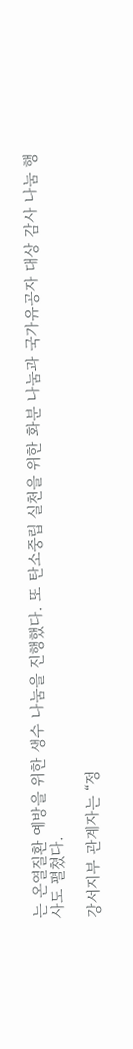는 온열질환 예방을 위한 생수 나눔을 진행했다. 또 탄소중립 실천을 위한 화분 나눔과 국가유공자 대상 감사 나눔 행사도 펼쳤다.

강서지부 관계자는 “정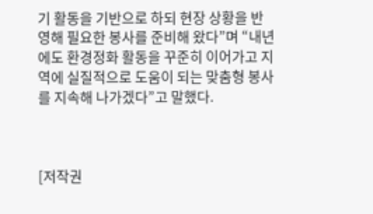기 활동을 기반으로 하되 현장 상황을 반영해 필요한 봉사를 준비해 왔다”며 “내년에도 환경정화 활동을 꾸준히 이어가고 지역에 실질적으로 도움이 되는 맞춤형 봉사를 지속해 나가겠다”고 말했다.



[저작권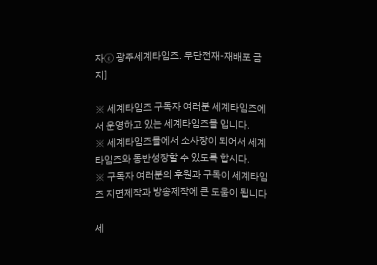자ⓒ 광주세계타임즈. 무단전재-재배포 금지]

※ 세계타임즈 구독자 여러분 세계타임즈에서 운영하고 있는 세계타임즈몰 입니다.
※ 세계타임즈몰에서 소사장이 되어서 세계타임즈와 동반성장할 수 있도록 합시다.
※ 구독자 여러분의 후원과 구독이 세계타임즈 지면제작과 방송제작에 큰 도움이 됩니다

세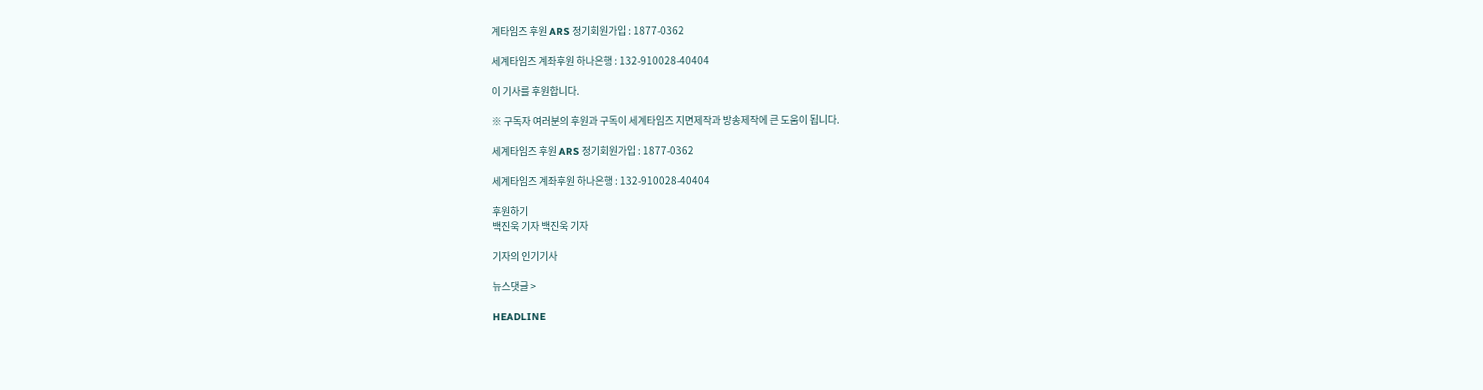계타임즈 후원 ARS 정기회원가입 : 1877-0362

세계타임즈 계좌후원 하나은행 : 132-910028-40404

이 기사를 후원합니다.

※ 구독자 여러분의 후원과 구독이 세계타임즈 지면제작과 방송제작에 큰 도움이 됩니다.

세계타임즈 후원 ARS 정기회원가입 : 1877-0362

세계타임즈 계좌후원 하나은행 : 132-910028-40404

후원하기
백진욱 기자 백진욱 기자

기자의 인기기사

뉴스댓글 >

HEADLINE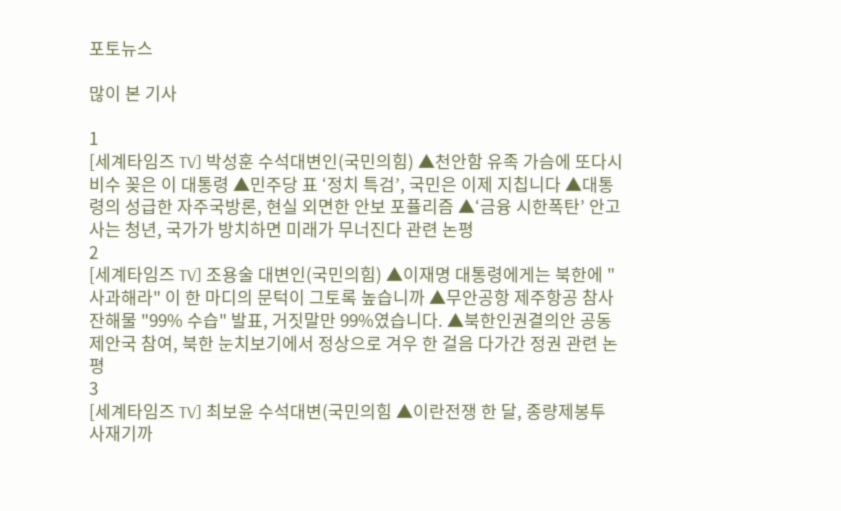포토뉴스

많이 본 기사

1
[세계타임즈 TV] 박성훈 수석대변인(국민의힘) ▲천안함 유족 가슴에 또다시 비수 꽂은 이 대통령 ▲민주당 표 ‘정치 특검’, 국민은 이제 지칩니다 ▲대통령의 성급한 자주국방론, 현실 외면한 안보 포퓰리즘 ▲‘금융 시한폭탄’ 안고 사는 청년, 국가가 방치하면 미래가 무너진다 관련 논평
2
[세계타임즈 TV] 조용술 대변인(국민의힘) ▲이재명 대통령에게는 북한에 "사과해라" 이 한 마디의 문턱이 그토록 높습니까 ▲무안공항 제주항공 참사 잔해물 "99% 수습" 발표, 거짓말만 99%였습니다. ▲북한인권결의안 공동제안국 참여, 북한 눈치보기에서 정상으로 겨우 한 걸음 다가간 정권 관련 논평
3
[세계타임즈 TV] 최보윤 수석대변(국민의힘 ▲이란전쟁 한 달, 종량제봉투 사재기까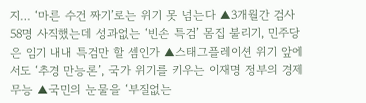지… ‘마른 수건 짜기’로는 위기 못 넘는다 ▲3개월간 검사 58명 사직했는데 성과없는 ‘빈손 특검’ 몸집 불리기, 민주당은 임기 내내 특검만 할 셈인가 ▲스태그플레이션 위기 앞에서도 ‘추경 만능론’, 국가 위기를 키우는 이재명 정부의 경제 무능 ▲국민의 눈물을 ‘부질없는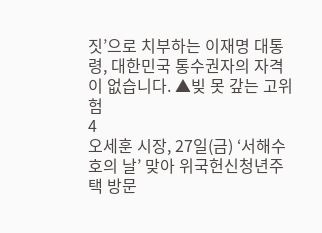짓’으로 치부하는 이재명 대통령, 대한민국 통수권자의 자격이 없습니다. ▲빚 못 갚는 고위험
4
오세훈 시장, 27일(금) ‘서해수호의 날’ 맞아 위국헌신청년주택 방문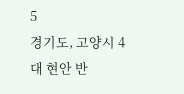5
경기도, 고양시 4대 현안 반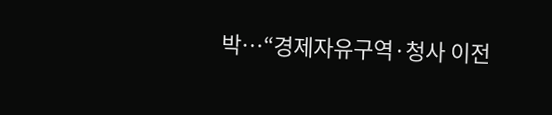박…“경제자유구역·청사 이전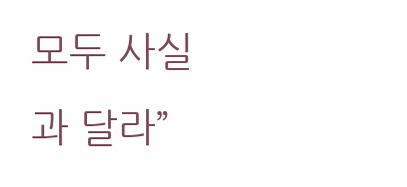모두 사실과 달라”